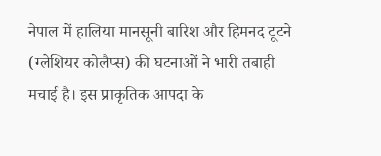नेपाल में हालिया मानसूनी बारिश और हिमनद टूटने (ग्लेशियर कोलैप्स) की घटनाओं ने भारी तबाही मचाई है। इस प्राकृतिक आपदा के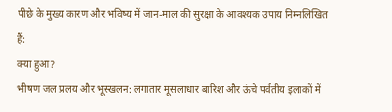पीछे के मुख्य कारण और भविष्य में जान-माल की सुरक्षा के आवश्यक उपाय निम्नलिखित हैं:
क्या हुआ?
भीषण जल प्रलय और भूस्खलन: लगातार मूसलाधार बारिश और ऊंचे पर्वतीय इलाकों में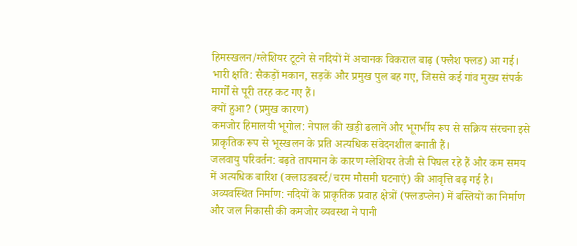हिमस्खलन/ग्लेशियर टूटने से नदियों में अचानक विकराल बाढ़ (फ्लैश फ्लड) आ गई।
भारी क्षति: सैकड़ों मकान, सड़कें और प्रमुख पुल बह गए, जिससे कई गांव मुख्य संपर्क मार्गों से पूरी तरह कट गए हैं।
क्यों हुआ? (प्रमुख कारण)
कमजोर हिमालयी भूगोल: नेपाल की खड़ी ढलानें और भूगर्भीय रूप से सक्रिय संरचना इसे प्राकृतिक रूप से भूस्खलन के प्रति अत्यधिक संवेदनशील बनाती हैं।
जलवायु परिवर्तन: बढ़ते तापमान के कारण ग्लेशियर तेजी से पिघल रहे हैं और कम समय में अत्यधिक बारिश (क्लाउडबर्स्ट/चरम मौसमी घटनाएं) की आवृत्ति बढ़ गई है।
अव्यवस्थित निर्माण: नदियों के प्राकृतिक प्रवाह क्षेत्रों (फ्लडप्लेन) में बस्तियों का निर्माण और जल निकासी की कमजोर व्यवस्था ने पानी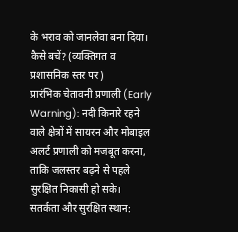के भराव को जानलेवा बना दिया।
कैसे बचें? (व्यक्तिगत व प्रशासनिक स्तर पर)
प्रारंभिक चेतावनी प्रणाली (Early Warning): नदी किनारे रहने वाले क्षेत्रों में सायरन और मोबाइल अलर्ट प्रणाली को मजबूत करना, ताकि जलस्तर बढ़ने से पहले सुरक्षित निकासी हो सके।
सतर्कता और सुरक्षित स्थान: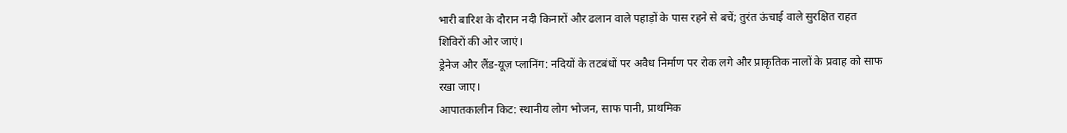भारी बारिश के दौरान नदी किनारों और ढलान वाले पहाड़ों के पास रहने से बचें; तुरंत ऊंचाई वाले सुरक्षित राहत शिविरों की ओर जाएं।
ड्रेनेज और लैंड-यूज़ प्लानिंग: नदियों के तटबंधों पर अवैध निर्माण पर रोक लगे और प्राकृतिक नालों के प्रवाह को साफ रखा जाए।
आपातकालीन किट: स्थानीय लोग भोजन, साफ पानी, प्राथमिक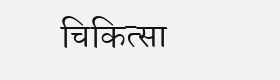चिकित्सा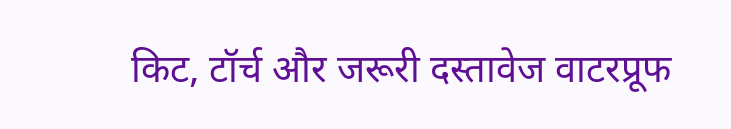किट, टॉर्च और जरूरी दस्तावेज वाटरप्रूफ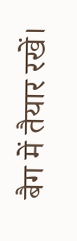बैग में तैयार रखें।